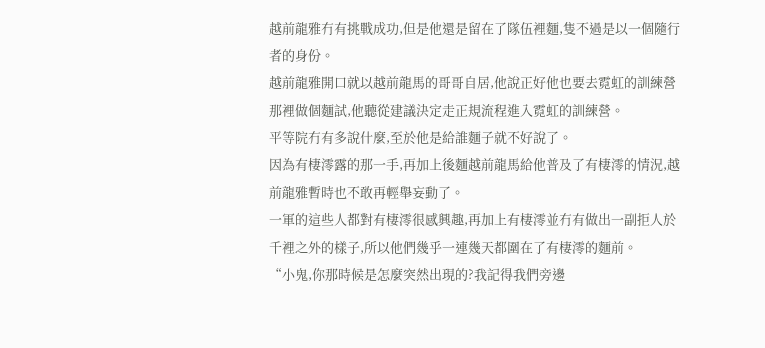越前龍雅冇有挑戰成功,但是他還是留在了隊伍裡麵,隻不過是以一個隨行者的身份。
越前龍雅開口就以越前龍馬的哥哥自居,他說正好他也要去霓虹的訓練營那裡做個麵試,他聽從建議決定走正規流程進入霓虹的訓練營。
平等院冇有多說什麼,至於他是給誰麵子就不好說了。
因為有棲澪露的那一手,再加上後麵越前龍馬給他普及了有棲澪的情況,越前龍雅暫時也不敢再輕舉妄動了。
一軍的這些人都對有棲澪很感興趣,再加上有棲澪並冇有做出一副拒人於千裡之外的樣子,所以他們幾乎一連幾天都圍在了有棲澪的麵前。
“小鬼,你那時候是怎麼突然出現的?我記得我們旁邊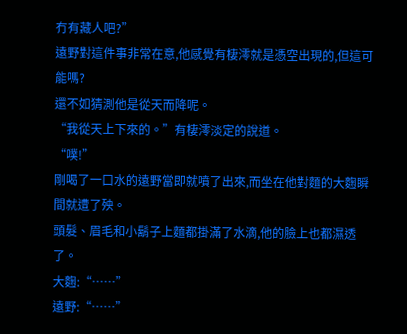冇有藏人吧?”
遠野對這件事非常在意,他感覺有棲澪就是憑空出現的,但這可能嗎?
還不如猜測他是從天而降呢。
“我從天上下來的。”有棲澪淡定的說道。
“噗!”
剛喝了一口水的遠野當即就噴了出來,而坐在他對麵的大麴瞬間就遭了殃。
頭髮、眉毛和小鬍子上麵都掛滿了水滴,他的臉上也都濕透了。
大麴:“……”
遠野:“……”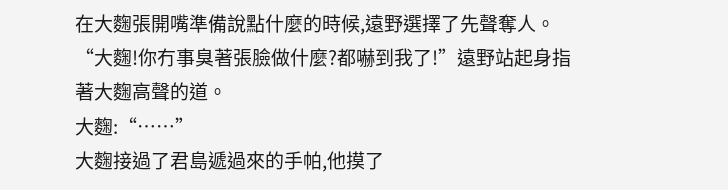在大麴張開嘴準備說點什麼的時候,遠野選擇了先聲奪人。
“大麴!你冇事臭著張臉做什麼?都嚇到我了!”遠野站起身指著大麴高聲的道。
大麴:“……”
大麴接過了君島遞過來的手帕,他摸了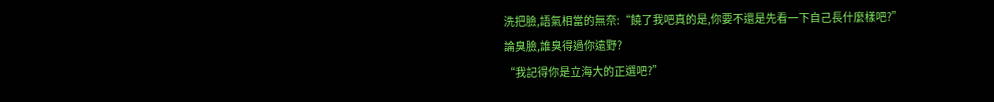洗把臉,語氣相當的無奈:“饒了我吧真的是,你要不還是先看一下自己長什麼樣吧?”
論臭臉,誰臭得過你遠野?
“我記得你是立海大的正選吧?”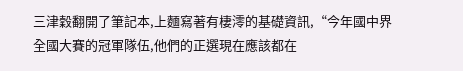三津穀翻開了筆記本,上麵寫著有棲澪的基礎資訊,“今年國中界全國大賽的冠軍隊伍,他們的正選現在應該都在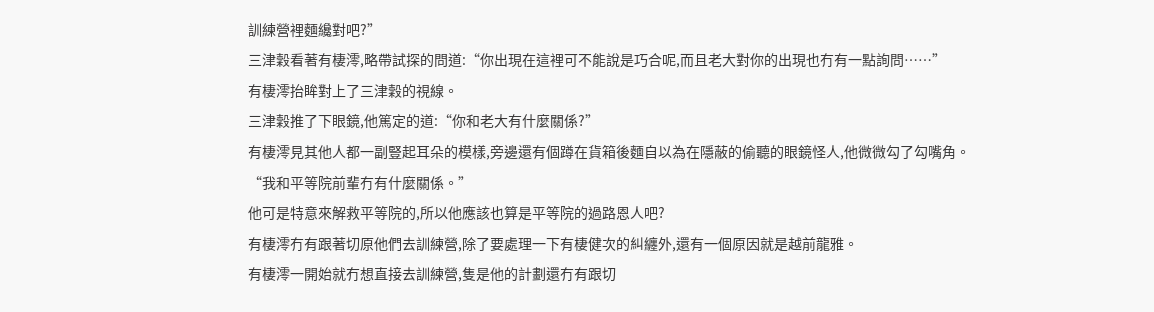訓練營裡麵纔對吧?”
三津穀看著有棲澪,略帶試探的問道:“你出現在這裡可不能說是巧合呢,而且老大對你的出現也冇有一點詢問……”
有棲澪抬眸對上了三津穀的視線。
三津穀推了下眼鏡,他篤定的道:“你和老大有什麼關係?”
有棲澪見其他人都一副豎起耳朵的模樣,旁邊還有個蹲在貨箱後麵自以為在隱蔽的偷聽的眼鏡怪人,他微微勾了勾嘴角。
“我和平等院前輩冇有什麼關係。”
他可是特意來解救平等院的,所以他應該也算是平等院的過路恩人吧?
有棲澪冇有跟著切原他們去訓練營,除了要處理一下有棲健次的糾纏外,還有一個原因就是越前龍雅。
有棲澪一開始就冇想直接去訓練營,隻是他的計劃還冇有跟切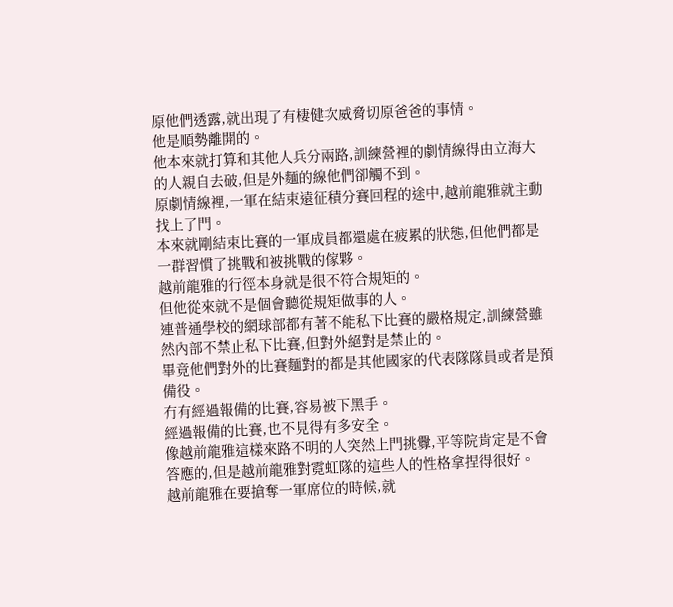原他們透露,就出現了有棲健次威脅切原爸爸的事情。
他是順勢離開的。
他本來就打算和其他人兵分兩路,訓練營裡的劇情線得由立海大的人親自去破,但是外麵的線他們卻觸不到。
原劇情線裡,一軍在結束遠征積分賽回程的途中,越前龍雅就主動找上了門。
本來就剛結束比賽的一軍成員都還處在疲累的狀態,但他們都是一群習慣了挑戰和被挑戰的傢夥。
越前龍雅的行徑本身就是很不符合規矩的。
但他從來就不是個會聽從規矩做事的人。
連普通學校的網球部都有著不能私下比賽的嚴格規定,訓練營雖然內部不禁止私下比賽,但對外絕對是禁止的。
畢竟他們對外的比賽麵對的都是其他國家的代表隊隊員或者是預備役。
冇有經過報備的比賽,容易被下黑手。
經過報備的比賽,也不見得有多安全。
像越前龍雅這樣來路不明的人突然上門挑釁,平等院肯定是不會答應的,但是越前龍雅對霓虹隊的這些人的性格拿捏得很好。
越前龍雅在要搶奪一軍席位的時候,就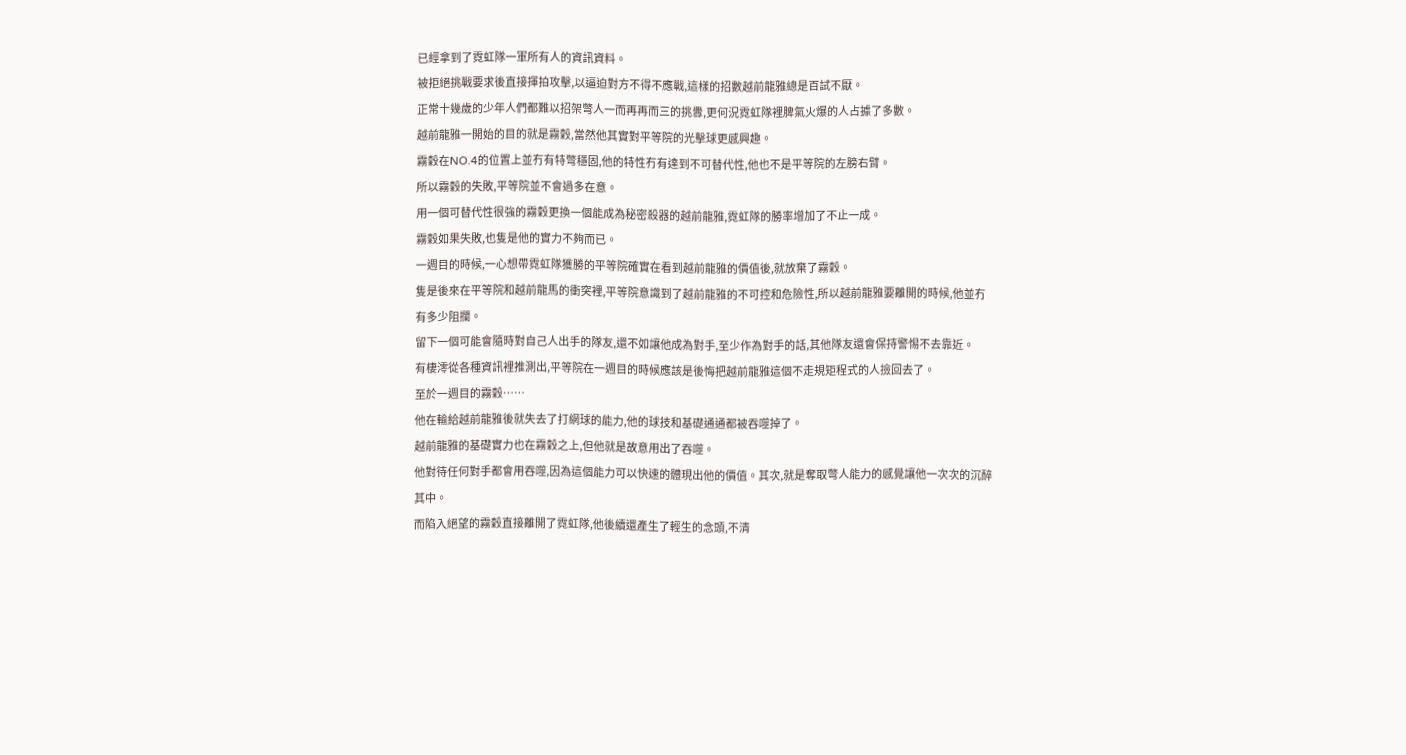已經拿到了霓虹隊一軍所有人的資訊資料。
被拒絕挑戰要求後直接揮拍攻擊,以逼迫對方不得不應戰,這樣的招數越前龍雅總是百試不厭。
正常十幾歲的少年人們都難以招架彆人一而再再而三的挑釁,更何況霓虹隊裡脾氣火爆的人占據了多數。
越前龍雅一開始的目的就是霧穀,當然他其實對平等院的光擊球更感興趣。
霧穀在NO.4的位置上並冇有特彆穩固,他的特性冇有達到不可替代性,他也不是平等院的左膀右臂。
所以霧穀的失敗,平等院並不會過多在意。
用一個可替代性很強的霧穀更換一個能成為秘密殺器的越前龍雅,霓虹隊的勝率增加了不止一成。
霧穀如果失敗,也隻是他的實力不夠而已。
一週目的時候,一心想帶霓虹隊獲勝的平等院確實在看到越前龍雅的價值後,就放棄了霧穀。
隻是後來在平等院和越前龍馬的衝突裡,平等院意識到了越前龍雅的不可控和危險性,所以越前龍雅要離開的時候,他並冇有多少阻攔。
留下一個可能會隨時對自己人出手的隊友,還不如讓他成為對手,至少作為對手的話,其他隊友還會保持警惕不去靠近。
有棲澪從各種資訊裡推測出,平等院在一週目的時候應該是後悔把越前龍雅這個不走規矩程式的人撿回去了。
至於一週目的霧穀……
他在輸給越前龍雅後就失去了打網球的能力,他的球技和基礎通通都被吞噬掉了。
越前龍雅的基礎實力也在霧穀之上,但他就是故意用出了吞噬。
他對待任何對手都會用吞噬,因為這個能力可以快速的體現出他的價值。其次,就是奪取彆人能力的感覺讓他一次次的沉醉其中。
而陷入絕望的霧穀直接離開了霓虹隊,他後續還產生了輕生的念頭,不清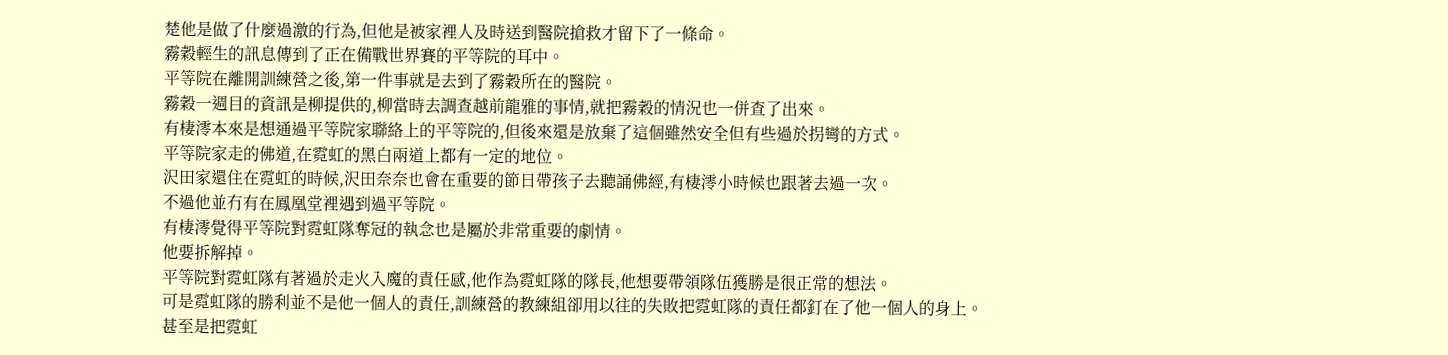楚他是做了什麼過激的行為,但他是被家裡人及時送到醫院搶救才留下了一條命。
霧穀輕生的訊息傳到了正在備戰世界賽的平等院的耳中。
平等院在離開訓練營之後,第一件事就是去到了霧穀所在的醫院。
霧穀一週目的資訊是柳提供的,柳當時去調查越前龍雅的事情,就把霧穀的情況也一併查了出來。
有棲澪本來是想通過平等院家聯絡上的平等院的,但後來還是放棄了這個雖然安全但有些過於拐彎的方式。
平等院家走的佛道,在霓虹的黑白兩道上都有一定的地位。
沢田家還住在霓虹的時候,沢田奈奈也會在重要的節日帶孩子去聽誦佛經,有棲澪小時候也跟著去過一次。
不過他並冇有在鳳凰堂裡遇到過平等院。
有棲澪覺得平等院對霓虹隊奪冠的執念也是屬於非常重要的劇情。
他要拆解掉。
平等院對霓虹隊有著過於走火入魔的責任感,他作為霓虹隊的隊長,他想要帶領隊伍獲勝是很正常的想法。
可是霓虹隊的勝利並不是他一個人的責任,訓練營的教練組卻用以往的失敗把霓虹隊的責任都釘在了他一個人的身上。
甚至是把霓虹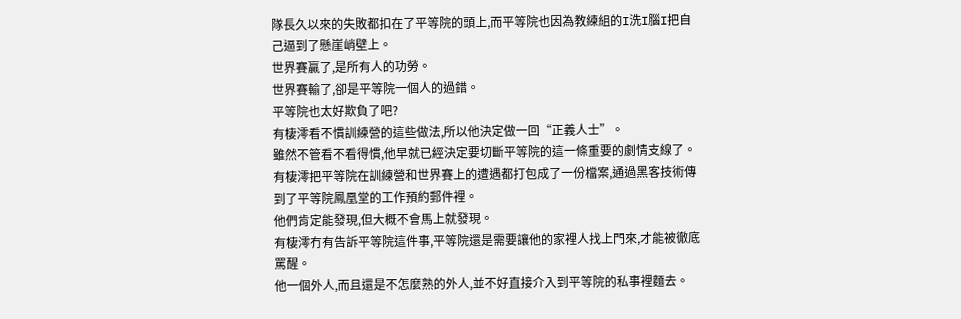隊長久以來的失敗都扣在了平等院的頭上,而平等院也因為教練組的I洗I腦I把自己逼到了懸崖峭壁上。
世界賽贏了,是所有人的功勞。
世界賽輸了,卻是平等院一個人的過錯。
平等院也太好欺負了吧?
有棲澪看不慣訓練營的這些做法,所以他決定做一回“正義人士”。
雖然不管看不看得慣,他早就已經決定要切斷平等院的這一條重要的劇情支線了。
有棲澪把平等院在訓練營和世界賽上的遭遇都打包成了一份檔案,通過黑客技術傳到了平等院鳳凰堂的工作預約郵件裡。
他們肯定能發現,但大概不會馬上就發現。
有棲澪冇有告訴平等院這件事,平等院還是需要讓他的家裡人找上門來,才能被徹底罵醒。
他一個外人,而且還是不怎麼熟的外人,並不好直接介入到平等院的私事裡麵去。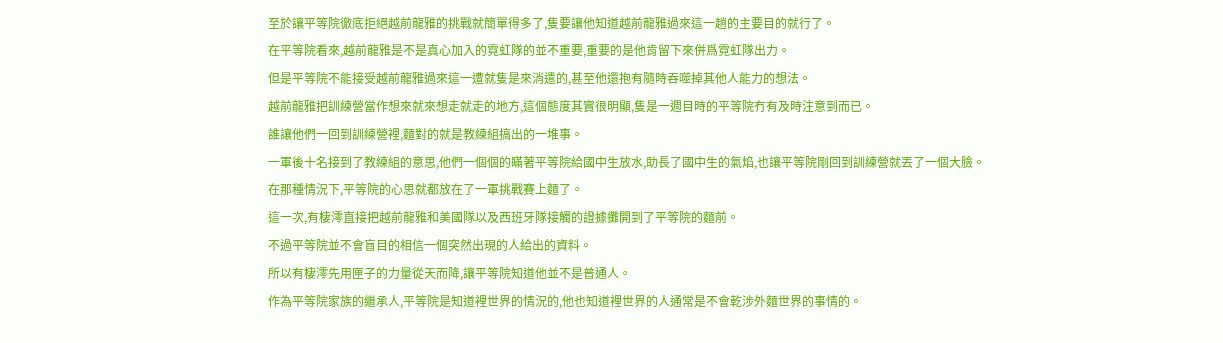至於讓平等院徹底拒絕越前龍雅的挑戰就簡單得多了,隻要讓他知道越前龍雅過來這一趟的主要目的就行了。
在平等院看來,越前龍雅是不是真心加入的霓虹隊的並不重要,重要的是他肯留下來併爲霓虹隊出力。
但是平等院不能接受越前龍雅過來這一遭就隻是來消遣的,甚至他還抱有隨時吞噬掉其他人能力的想法。
越前龍雅把訓練營當作想來就來想走就走的地方,這個態度其實很明顯,隻是一週目時的平等院冇有及時注意到而已。
誰讓他們一回到訓練營裡,麵對的就是教練組搞出的一堆事。
一軍後十名接到了教練組的意思,他們一個個的瞞著平等院給國中生放水,助長了國中生的氣焰,也讓平等院剛回到訓練營就丟了一個大臉。
在那種情況下,平等院的心思就都放在了一軍挑戰賽上麵了。
這一次,有棲澪直接把越前龍雅和美國隊以及西班牙隊接觸的證據攤開到了平等院的麵前。
不過平等院並不會盲目的相信一個突然出現的人給出的資料。
所以有棲澪先用匣子的力量從天而降,讓平等院知道他並不是普通人。
作為平等院家族的繼承人,平等院是知道裡世界的情況的,他也知道裡世界的人通常是不會乾涉外麵世界的事情的。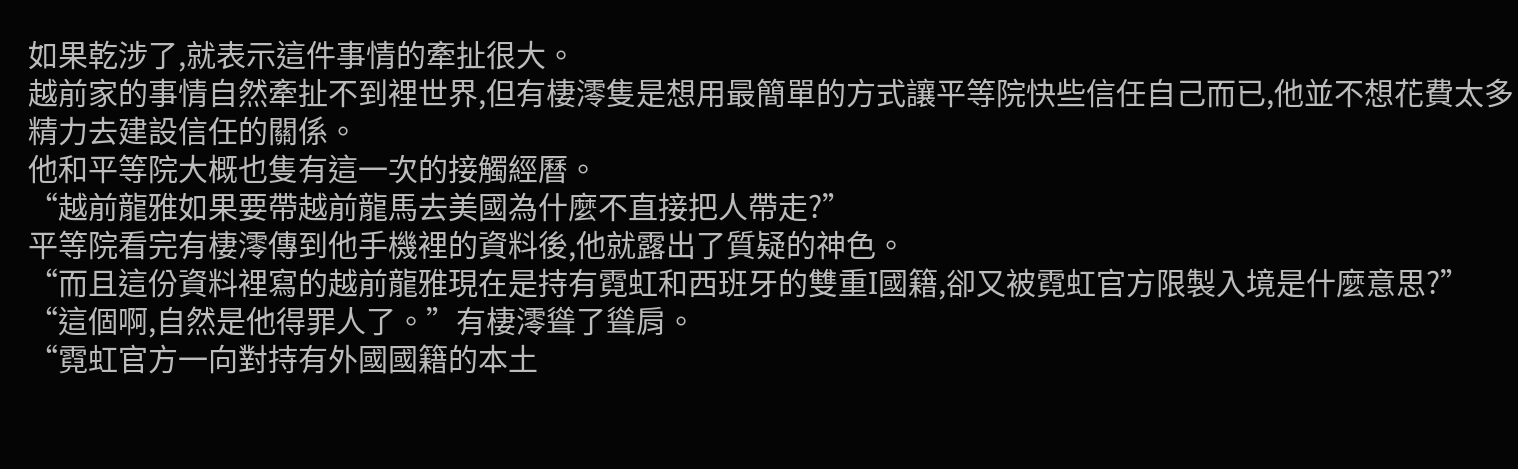如果乾涉了,就表示這件事情的牽扯很大。
越前家的事情自然牽扯不到裡世界,但有棲澪隻是想用最簡單的方式讓平等院快些信任自己而已,他並不想花費太多精力去建設信任的關係。
他和平等院大概也隻有這一次的接觸經曆。
“越前龍雅如果要帶越前龍馬去美國為什麼不直接把人帶走?”
平等院看完有棲澪傳到他手機裡的資料後,他就露出了質疑的神色。
“而且這份資料裡寫的越前龍雅現在是持有霓虹和西班牙的雙重I國籍,卻又被霓虹官方限製入境是什麼意思?”
“這個啊,自然是他得罪人了。”有棲澪聳了聳肩。
“霓虹官方一向對持有外國國籍的本土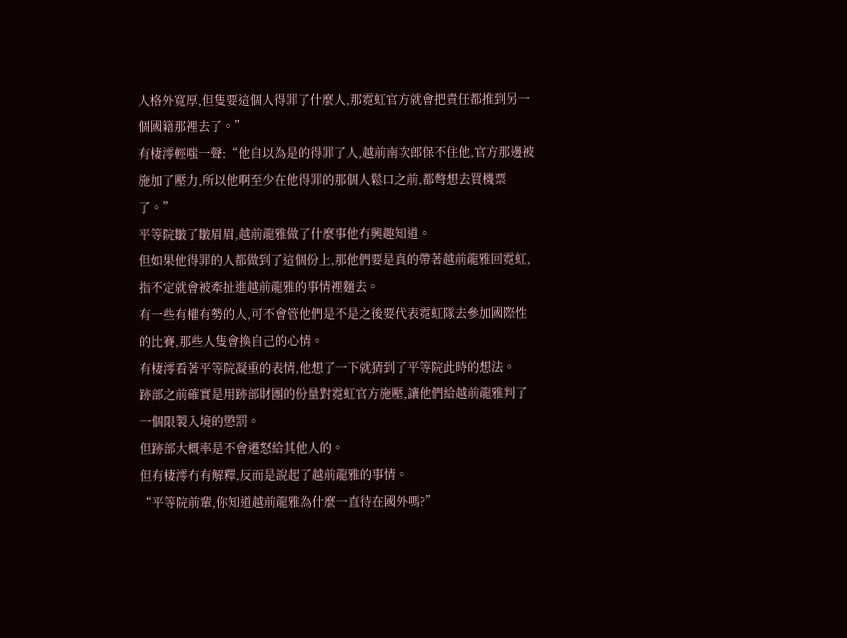人格外寬厚,但隻要這個人得罪了什麼人,那霓虹官方就會把責任都推到另一個國籍那裡去了。”
有棲澪輕嗤一聲:“他自以為是的得罪了人,越前南次郎保不住他,官方那邊被施加了壓力,所以他啊至少在他得罪的那個人鬆口之前,都彆想去買機票了。”
平等院皺了皺眉眉,越前龍雅做了什麼事他冇興趣知道。
但如果他得罪的人都做到了這個份上,那他們要是真的帶著越前龍雅回霓虹,指不定就會被牽扯進越前龍雅的事情裡麵去。
有一些有權有勢的人,可不會管他們是不是之後要代表霓虹隊去參加國際性的比賽,那些人隻會換自己的心情。
有棲澪看著平等院凝重的表情,他想了一下就猜到了平等院此時的想法。
跡部之前確實是用跡部財團的份量對霓虹官方施壓,讓他們給越前龍雅判了一個限製入境的懲罰。
但跡部大概率是不會遷怒給其他人的。
但有棲澪冇有解釋,反而是說起了越前龍雅的事情。
“平等院前輩,你知道越前龍雅為什麼一直待在國外嗎?”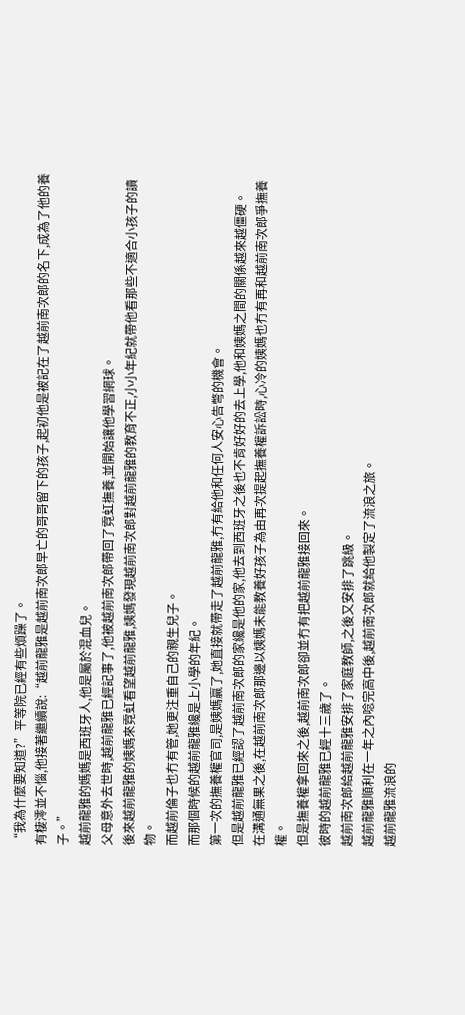“我為什麼要知道?”平等院已經有些煩躁了。
有棲澪並不惱,他接著繼續說:“越前龍雅是越前南次郎早亡的哥哥留下的孩子,起初他是被記在了越前南次郎的名下,成為了他的養子。”
越前龍雅的媽媽是西班牙人,他是屬於混血兒。
父母意外去世時,越前龍雅已經記事了,他被越前南次郎帶回了霓虹撫養,並開始讓他學習網球。
後來越前龍雅的姨媽來霓虹看望越前龍雅,姨媽發現越前南次郎對越前龍雅的教育不正,小小年紀就帶他看那些不適合小孩子的讀物。
而越前倫子也冇有管,她更注重自己的親生兒子。
而那個時候的越前龍雅纔是上小學的年紀。
第一次的撫養權官司,是姨媽贏了,她直接就帶走了越前龍雅,冇有給他和任何人安心告彆的機會。
但是越前龍雅已經認了越前南次郎的家纔是他的家,他去到西班牙之後也不肯好好的去上學,他和姨媽之間的關係越來越僵硬。
在溝通無果之後,在越前南次郎那邊以姨媽未能教養好孩子為由再次提起撫養權訴訟時,心冷的姨媽也冇有再和越前南次郎爭撫養權。
但是撫養權拿回來之後,越前南次郎卻並冇有把越前龍雅接回來。
彼時的越前龍雅已經十三歲了。
越前南次郎給越前龍雅安排了家庭教師,之後又安排了跳級。
越前龍雅順利在一年之內唸完高中後,越前南次郎就給他製定了流浪之旅。
越前龍雅流浪的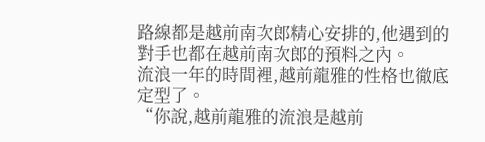路線都是越前南次郎精心安排的,他遇到的對手也都在越前南次郎的預料之內。
流浪一年的時間裡,越前龍雅的性格也徹底定型了。
“你說,越前龍雅的流浪是越前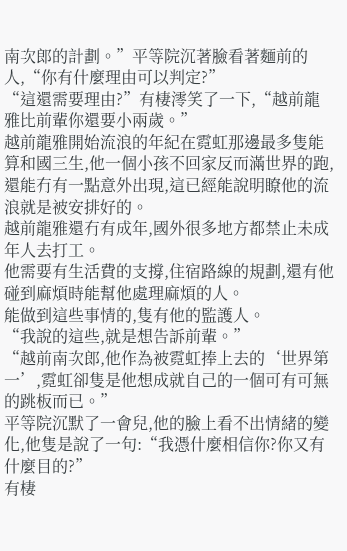南次郎的計劃。”平等院沉著臉看著麵前的人,“你有什麼理由可以判定?”
“這還需要理由?”有棲澪笑了一下,“越前龍雅比前輩你還要小兩歲。”
越前龍雅開始流浪的年紀在霓虹那邊最多隻能算和國三生,他一個小孩不回家反而滿世界的跑,還能冇有一點意外出現,這已經能說明瞭他的流浪就是被安排好的。
越前龍雅還冇有成年,國外很多地方都禁止未成年人去打工。
他需要有生活費的支撐,住宿路線的規劃,還有他碰到麻煩時能幫他處理麻煩的人。
能做到這些事情的,隻有他的監護人。
“我說的這些,就是想告訴前輩。”
“越前南次郎,他作為被霓虹捧上去的‘世界第一’,霓虹卻隻是他想成就自己的一個可有可無的跳板而已。”
平等院沉默了一會兒,他的臉上看不出情緒的變化,他隻是說了一句:“我憑什麼相信你?你又有什麼目的?”
有棲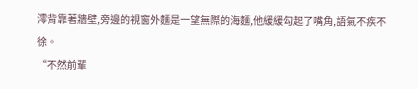澪背靠著牆壁,旁邊的視窗外麵是一望無際的海麵,他緩緩勾起了嘴角,語氣不疾不徐。
“不然前輩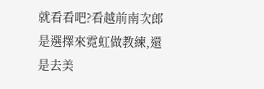就看看吧?看越前南次郎是選擇來霓虹做教練,還是去美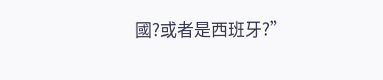國?或者是西班牙?”